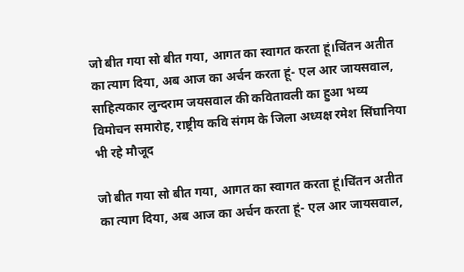जो बीत गया सो बीत गया, आगत का स्वागत करता हूं।चिंतन अतीत का त्याग दिया, अब आज का अर्चन करता हूं- एल आर जायसवाल, साहित्यकार लुन्दराम जयसवाल की कवितावली का हुआ भव्य विमोचन समारोह, राष्ट्रीय कवि संगम के जिला अध्यक्ष रमेश सिंघानिया भी रहे मौजूद

जो बीत गया सो बीत गया, आगत का स्वागत करता हूं।चिंतन अतीत का त्याग दिया, अब आज का अर्चन करता हूं- एल आर जायसवाल,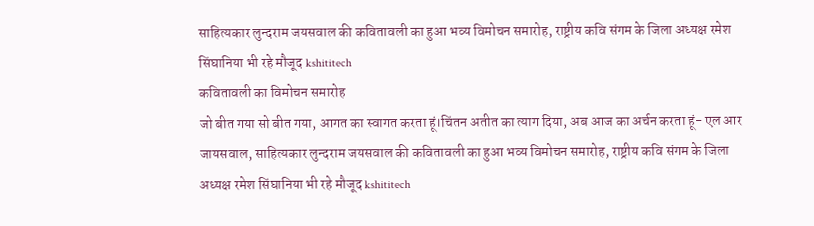साहित्यकार लुन्दराम जयसवाल की कवितावली का हुआ भव्य विमोचन समारोह, राष्ट्रीय कवि संगम के जिला अध्यक्ष रमेश सिंघानिया भी रहे मौजूद kshititech
कवितावली का विमोचन समारोह
जो बीत गया सो बीत गया, आगत का स्वागत करता हूं।चिंतन अतीत का त्याग दिया, अब आज का अर्चन करता हूं- एल आर जायसवाल, साहित्यकार लुन्दराम जयसवाल की कवितावली का हुआ भव्य विमोचन समारोह, राष्ट्रीय कवि संगम के जिला अध्यक्ष रमेश सिंघानिया भी रहे मौजूद kshititech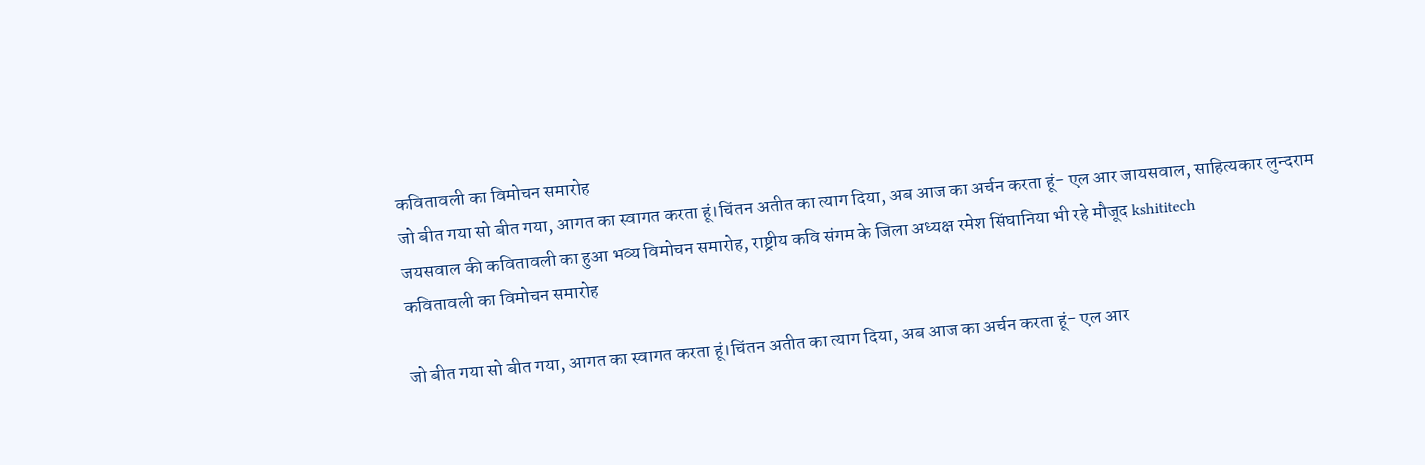कवितावली का विमोचन समारोह
जो बीत गया सो बीत गया, आगत का स्वागत करता हूं।चिंतन अतीत का त्याग दिया, अब आज का अर्चन करता हूं- एल आर जायसवाल, साहित्यकार लुन्दराम जयसवाल की कवितावली का हुआ भव्य विमोचन समारोह, राष्ट्रीय कवि संगम के जिला अध्यक्ष रमेश सिंघानिया भी रहे मौजूद kshititech
कवितावली का विमोचन समारोह

जो बीत गया सो बीत गया, आगत का स्वागत करता हूं।चिंतन अतीत का त्याग दिया, अब आज का अर्चन करता हूं- एल आर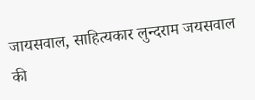जायसवाल, साहित्यकार लुन्दराम जयसवाल की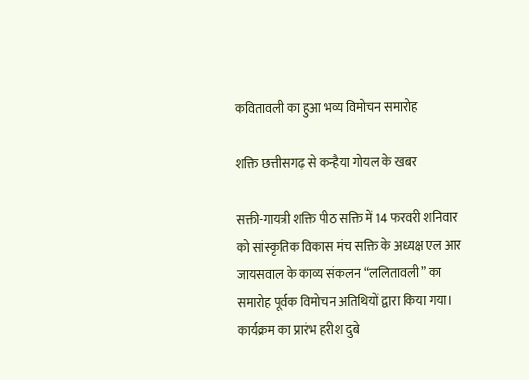कवितावली का हुआ भव्य विमोचन समारोह

शक्ति छत्तीसगढ़ से कन्हैया गोयल के खबर

सक्ती-गायत्री शक्ति पीठ सक्ति में 14 फरवरी शनिवार को सांस्कृतिक विकास मंच सक्ति के अध्यक्ष एल आर जायसवाल के काव्य संकलन “ललितावली” का समारोह पूर्वक विमोचन अतिथियों द्वारा किया गया। कार्यक्रम का प्रारंभ हरीश दुबे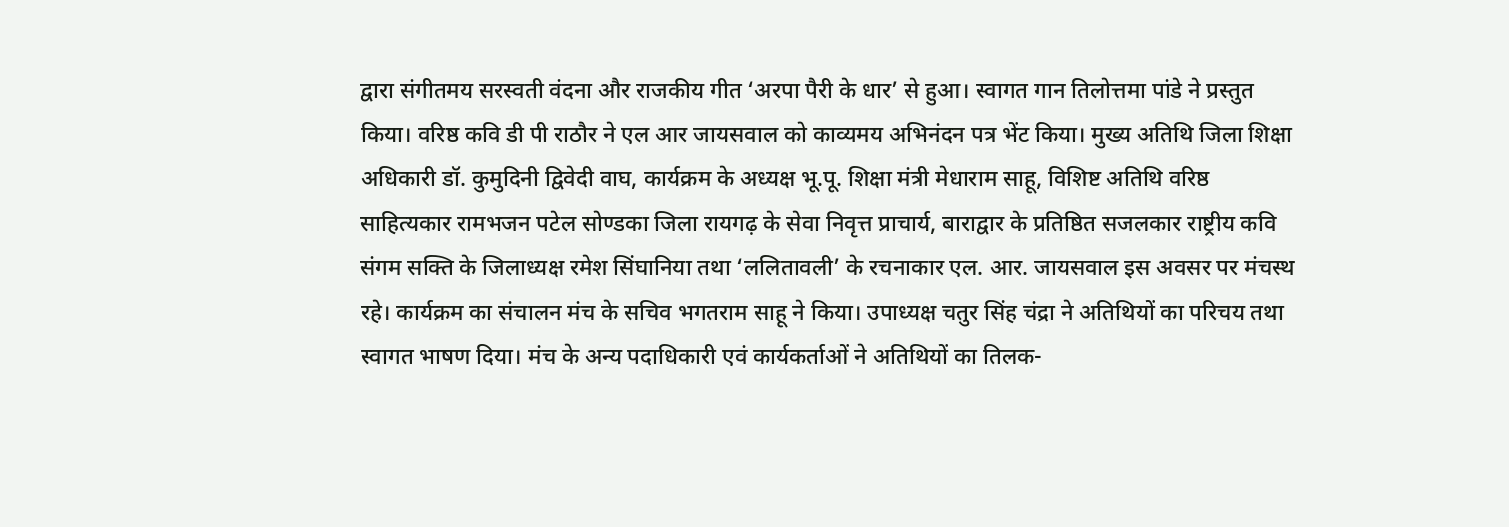द्वारा संगीतमय सरस्वती वंदना और राजकीय गीत ‘अरपा पैरी के धार’ से हुआ। स्वागत गान तिलोत्तमा पांडे ने प्रस्तुत किया। वरिष्ठ कवि डी पी राठौर ने एल आर जायसवाल को काव्यमय अभिनंदन पत्र भेंट किया। मुख्य अतिथि जिला शिक्षा अधिकारी डॉ. कुमुदिनी द्विवेदी वाघ, कार्यक्रम के अध्यक्ष भू.पू. शिक्षा मंत्री मेधाराम साहू, विशिष्ट अतिथि वरिष्ठ साहित्यकार रामभजन पटेल सोण्डका जिला रायगढ़ के सेवा निवृत्त प्राचार्य, बाराद्वार के प्रतिष्ठित सजलकार राष्ट्रीय कवि संगम सक्ति के जिलाध्यक्ष रमेश सिंघानिया तथा ‘ललितावली’ के रचनाकार एल. आर. जायसवाल इस अवसर पर मंचस्थ रहे। कार्यक्रम का संचालन मंच के सचिव भगतराम साहू ने किया। उपाध्यक्ष चतुर सिंह चंद्रा ने अतिथियों का परिचय तथा स्वागत भाषण दिया। मंच के अन्य पदाधिकारी एवं कार्यकर्ताओं ने अतिथियों का तिलक-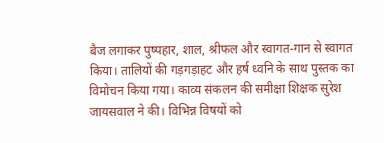बैज लगाकर पुष्पहार, शाल, श्रीफल और स्वागत-गान से स्वागत किया। तालियों की गड़गड़ाहट और हर्ष ध्वनि के साथ पुस्तक का विमोचन किया गया। काव्य संकलन की समीक्षा शिक्षक सुरेश जायसवाल ने की। विभिन्न विषयों को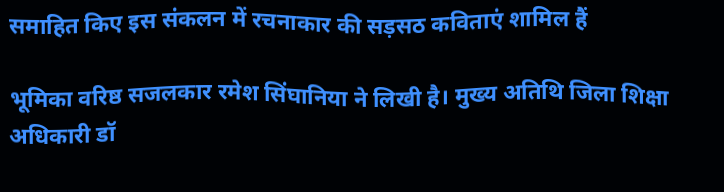समाहित किए इस संकलन में रचनाकार की सड़सठ कविताएं शामिल हैं

भूमिका वरिष्ठ सजलकार रमेश सिंघानिया ने लिखी है। मुख्य अतिथि जिला शिक्षा अधिकारी डॉ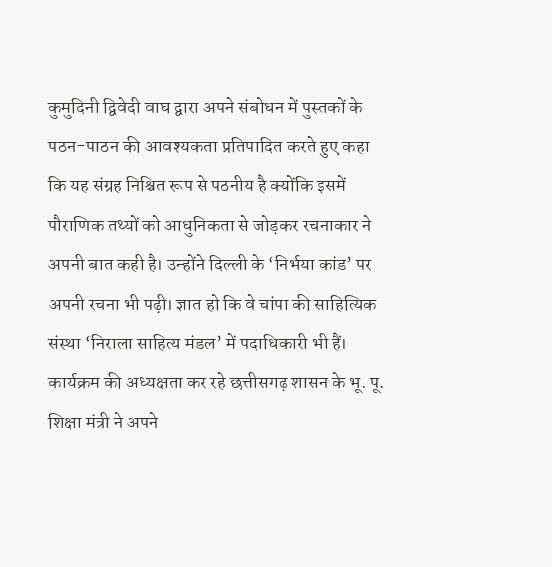कुमुदिनी द्विवेदी वाघ द्वारा अपने संबोधन में पुस्तकों के पठन-पाठन की आवश्यकता प्रतिपादित करते हुए कहा कि यह संग्रह निश्चित रूप से पठनीय है क्योंकि इसमें पौराणिक तथ्यों को आधुनिकता से जोड़कर रचनाकार ने अपनी बात कही है। उन्होंने दिल्ली के ‘निर्भया कांड’ पर अपनी रचना भी पढ़ी। ज्ञात हो कि वे चांपा की साहित्यिक संस्था ‘निराला साहित्य मंडल’ में पदाधिकारी भी हैं। कार्यक्रम की अध्यक्षता कर रहे छत्तीसगढ़ शासन के भू. पू. शिक्षा मंत्री ने अपने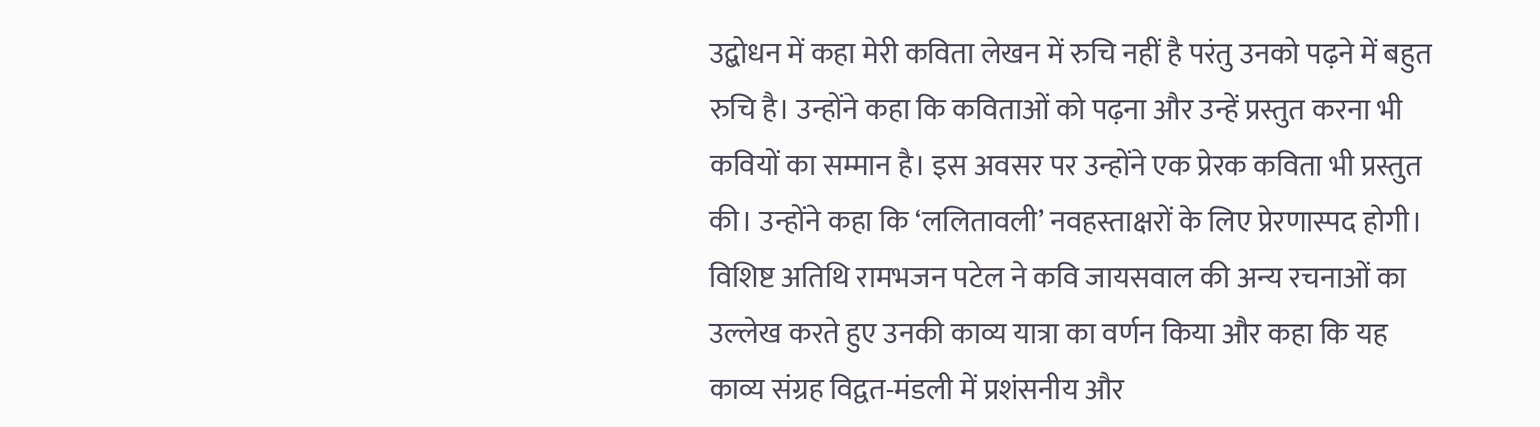उद्बोधन में कहा मेरी कविता लेखन में रुचि नहीं है परंतु उनको पढ़ने में बहुत रुचि है। उन्होंने कहा कि कविताओं को पढ़ना और उन्हें प्रस्तुत करना भी कवियों का सम्मान है। इस अवसर पर उन्होंने एक प्रेरक कविता भी प्रस्तुत की। उन्होंने कहा कि ‘ललितावली’ नवहस्ताक्षरों के लिए प्रेरणास्पद होगी। विशिष्ट अतिथि रामभजन पटेल ने कवि जायसवाल की अन्य रचनाओं का उल्लेख करते हुए उनकी काव्य यात्रा का वर्णन किया और कहा कि यह काव्य संग्रह विद्वत-मंडली में प्रशंसनीय और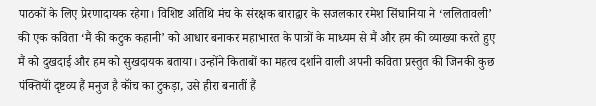पाठकों के लिए प्रेरणादायक रहेगा। विशिष्ट अतिथि मंच के संरक्षक बाराद्वार के सजलकार रमेश सिंघानिया ने ‘ललितावली’ की एक कविता ‘मैं की कटुक कहानी’ को आधार बनाकर महाभारत के पात्रों के माध्यम से मैं और हम की व्याख्या करते हुए मैं को दुखदाई और हम को सुखदायक बताया। उन्होंने किताबों का महत्व दर्शाने वाली अपनी कविता प्रस्तुत की जिनकी कुछ पंक्तियॉं दृष्टव्य हैं मनुज है कॉंच का टुकड़ा, उसे हीरा बनातीं हैं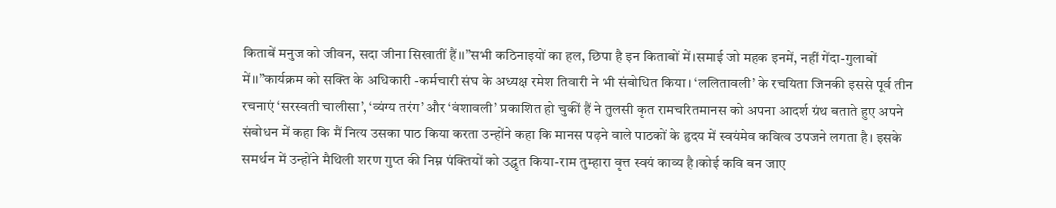किताबें मनुज को जीवन, सदा जीना सिखातीं हैं।।”सभी कठिनाइयों का हल, छिपा है इन किताबों में।समाई जो महक इनमें, नहीं गेंदा-गुलाबों में।।”कार्यक्रम को सक्ति के अधिकारी -कर्मचारी संघ के अध्यक्ष रमेश तिवारी ने भी संबोधित किया। ‘ललितावली’ के रचयिता जिनकी इससे पूर्व तीन रचनाएं ‘सरस्वती चालीसा’, ‘व्यंग्य तरंग’ और ‘वंशावली’ प्रकाशित हो चुकीं हैं ने तुलसी कृत रामचरितमानस को अपना आदर्श ग्रंथ बताते हुए अपने संबोधन में कहा कि मैं नित्य उसका पाठ किया करता उन्होंने कहा कि मानस पढ़ने वाले पाठकों के हृदय में स्वयंमेव कवित्व उपजने लगता है। इसके समर्थन में उन्होंने मैथिली शरण गुप्त की निम्न पंक्तियों को उद्धृत किया-राम तुम्हारा वृत्त स्वयं काव्य है।कोई कवि बन जाए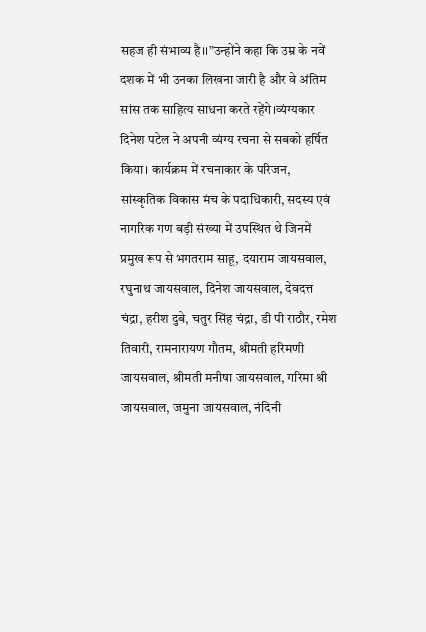सहज ही संभाव्य है।।”उन्होंने कहा कि उम्र के नवें दशक में भी उनका लिखना जारी है और वे अंतिम सांस तक साहित्य साधना करते रहेंगे।व्यंग्यकार दिनेश पटेल ने अपनी व्यंग्य रचना से सबको हर्षित किया। कार्यक्रम में रचनाकार के परिजन, सांस्कृतिक विकास मंच के पदाधिकारी, सदस्य एवं नागरिक गण बड़ी संख्या में उपस्थित थे जिनमें प्रमुख रूप से भगतराम साहू, दयाराम जायसवाल, रघुनाथ जायसवाल, दिनेश जायसवाल, देवदत्त चंद्रा, हरीश दुबे, चतुर सिंह चंद्रा, डी पी राठौर, रमेश तिवारी, रामनारायण गौतम, श्रीमती हरिमणी जायसवाल, श्रीमती मनीषा जायसवाल, गरिमा श्री जायसवाल, जमुना जायसवाल, नंदिनी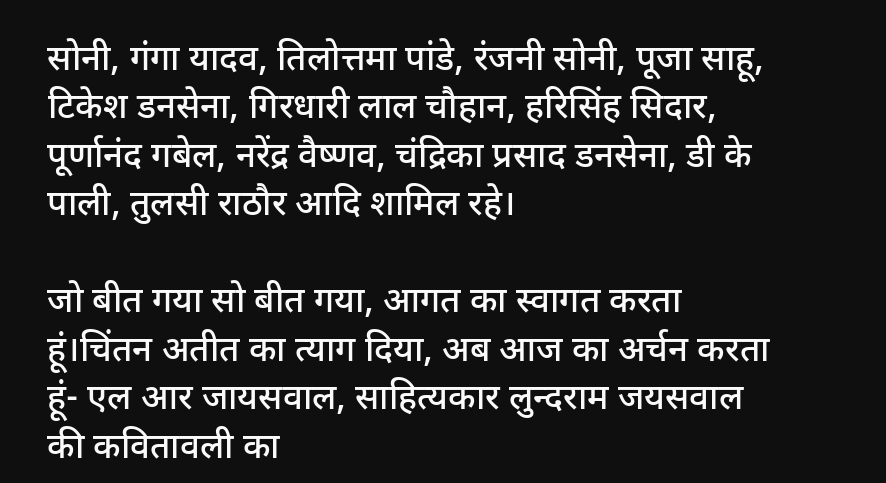सोनी, गंगा यादव, तिलोत्तमा पांडे, रंजनी सोनी, पूजा साहू, टिकेश डनसेना, गिरधारी लाल चौहान, हरिसिंह सिदार, पूर्णानंद गबेल, नरेंद्र वैष्णव, चंद्रिका प्रसाद डनसेना, डी के पाली, तुलसी राठौर आदि शामिल रहे।

जो बीत गया सो बीत गया, आगत का स्वागत करता हूं।चिंतन अतीत का त्याग दिया, अब आज का अर्चन करता हूं- एल आर जायसवाल, साहित्यकार लुन्दराम जयसवाल की कवितावली का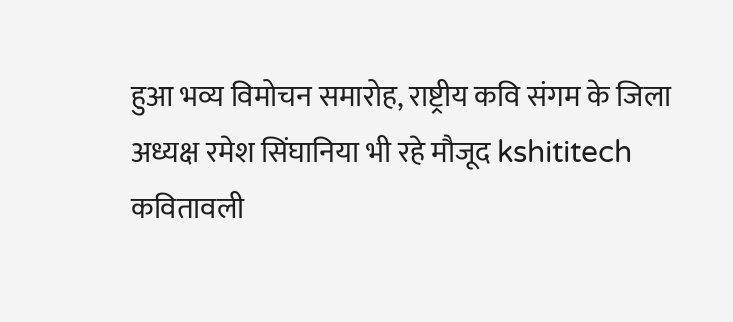हुआ भव्य विमोचन समारोह, राष्ट्रीय कवि संगम के जिला अध्यक्ष रमेश सिंघानिया भी रहे मौजूद kshititech
कवितावली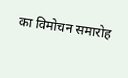का विमोचन समारोह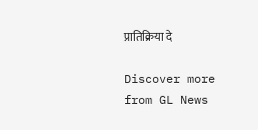प्रातिक्रिया दे

Discover more from GL News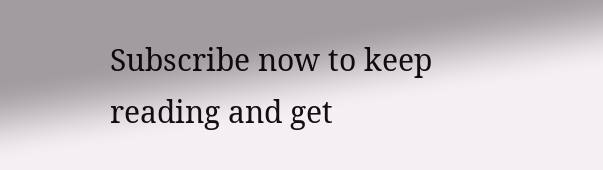Subscribe now to keep reading and get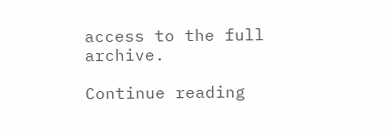access to the full archive.

Continue reading